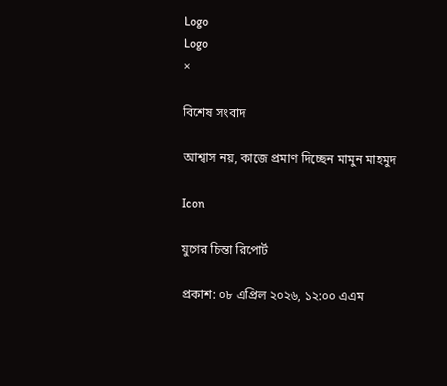Logo
Logo
×

বিশেষ সংবাদ

আশ্বাস নয়, কাজে প্রমাণ দিচ্ছেন মামুন মাহমুদ

Icon

যুগের চিন্তা রিপোর্ট

প্রকাশ: ০৮ এপ্রিল ২০২৬, ১২:০০ এএম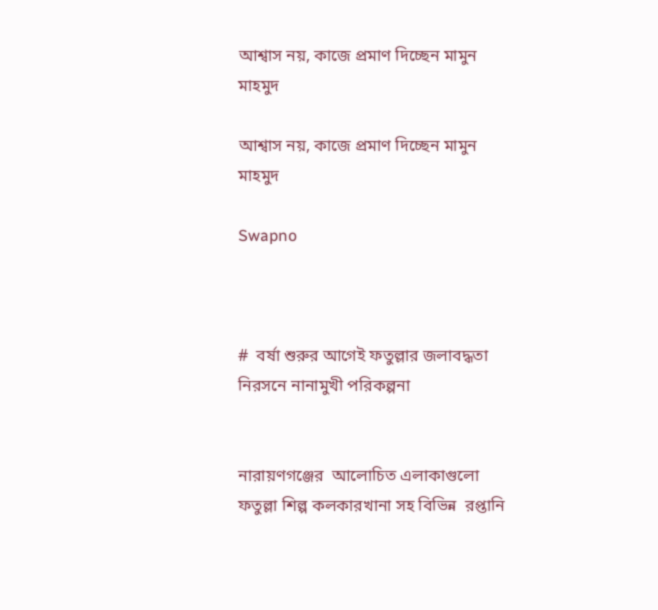আশ্বাস নয়, কাজে প্রমাণ দিচ্ছেন মামুন মাহমুদ

আশ্বাস নয়, কাজে প্রমাণ দিচ্ছেন মামুন মাহমুদ

Swapno



#  বর্ষা শুরুর আগেই ফতুল্লার জলাবদ্ধতা নিরসনে নানামুখী পরিকল্পনা


নারায়ণগঞ্জের  আলোচিত এলাকাগুলো ফতুল্লা শিল্প কলকারখানা সহ বিভিন্ন  রপ্তানি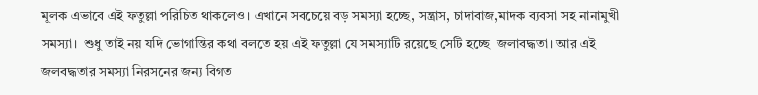মূলক এভাবে এই ফতুল্লা পরিচিত থাকলেও। এখানে সবচেয়ে বড় সমস্যা হচ্ছে, সন্ত্রাস, চাদাবাজ,মাদক ব্যবসা সহ নানামুখী সমস্যা।  শুধু তাই নয় যদি ভোগান্তির কথা বলতে হয় এই ফতুল্লা যে সমস্যাটি রয়েছে সেটি হচ্ছে  জলাবদ্ধতা। আর এই জলবদ্ধতার সমস্যা নিরসনের জন্য বিগত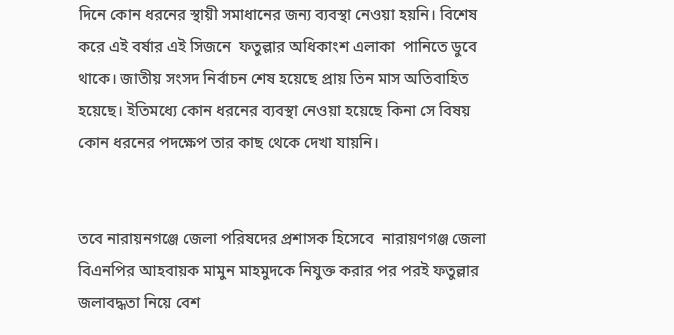দিনে কোন ধরনের স্থায়ী সমাধানের জন্য ব্যবস্থা নেওয়া হয়নি। বিশেষ করে এই বর্ষার এই সিজনে  ফতুল্লার অধিকাংশ এলাকা  পানিতে ডুবে থাকে। জাতীয় সংসদ নির্বাচন শেষ হয়েছে প্রায় তিন মাস অতিবাহিত হয়েছে। ইতিমধ্যে কোন ধরনের ব্যবস্থা নেওয়া হয়েছে কিনা সে বিষয় কোন ধরনের পদক্ষেপ তার কাছ থেকে দেখা যায়নি।


তবে নারায়নগঞ্জে জেলা পরিষদের প্রশাসক হিসেবে  নারায়ণগঞ্জ জেলা বিএনপির আহবায়ক মামুন মাহমুদকে নিযুক্ত করার পর পরই ফতুল্লার জলাবদ্ধতা নিয়ে বেশ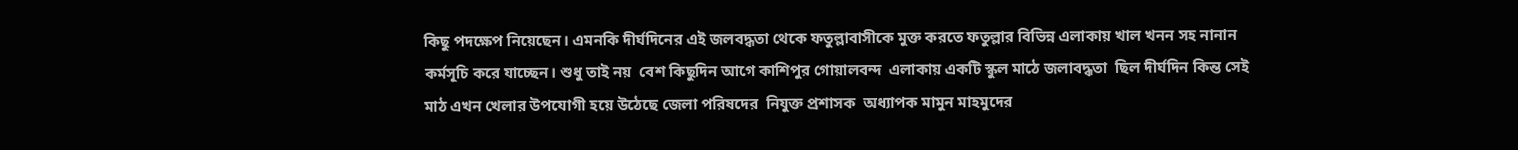কিছু পদক্ষেপ নিয়েছেন। এমনকি দীর্ঘদিনের এই জলবদ্ধতা থেকে ফতুল্লাবাসীকে মুক্ত করতে ফতুল্লার বিভিন্ন এলাকায় খাল খনন সহ নানান কর্মসূচি করে যাচ্ছেন। শুধু তাই নয়  বেশ কিছুদিন আগে কাশিপুর গোয়ালবন্দ  এলাকায় একটি স্কুল মাঠে জলাবদ্ধতা  ছিল দীর্ঘদিন কিন্ত সেই মাঠ এখন খেলার উপযোগী হয়ে উঠেছে জেলা পরিষদের  নিযুক্ত প্রশাসক  অধ্যাপক মামুন মাহমুদের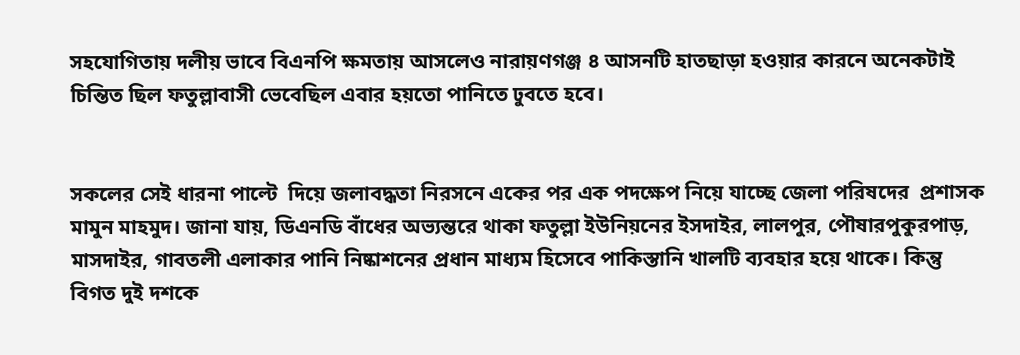সহযোগিতায় দলীয় ভাবে বিএনপি ক্ষমতায় আসলেও নারায়ণগঞ্জ ৪ আসনটি হাতছাড়া হওয়ার কারনে অনেকটাই চিন্তিত ছিল ফতুল্লাবাসী ভেবেছিল এবার হয়তো পানিতে ঢুবতে হবে।


সকলের সেই ধারনা পাল্টে  দিয়ে জলাবদ্ধতা নিরসনে একের পর এক পদক্ষেপ নিয়ে যাচ্ছে জেলা পরিষদের  প্রশাসক  মামুন মাহমুদ। জানা যায়, ডিএনডি বাঁধের অভ্যন্তরে থাকা ফতুল্লা ইউনিয়নের ইসদাইর, লালপুর, পৌষারপুকুরপাড়, মাসদাইর, গাবতলী এলাকার পানি নিষ্কাশনের প্রধান মাধ্যম হিসেবে পাকিস্তানি খালটি ব্যবহার হয়ে থাকে। কিন্তু বিগত দুই দশকে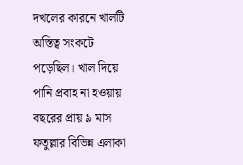দখলের কারনে খালটি অস্তিত্ব সংকটে পড়েছিল। খাল দিয়ে পানি প্রবাহ না হওয়ায় বছরের প্রায় ৯ মাস ফতুল্লার বিভিন্ন এলাকা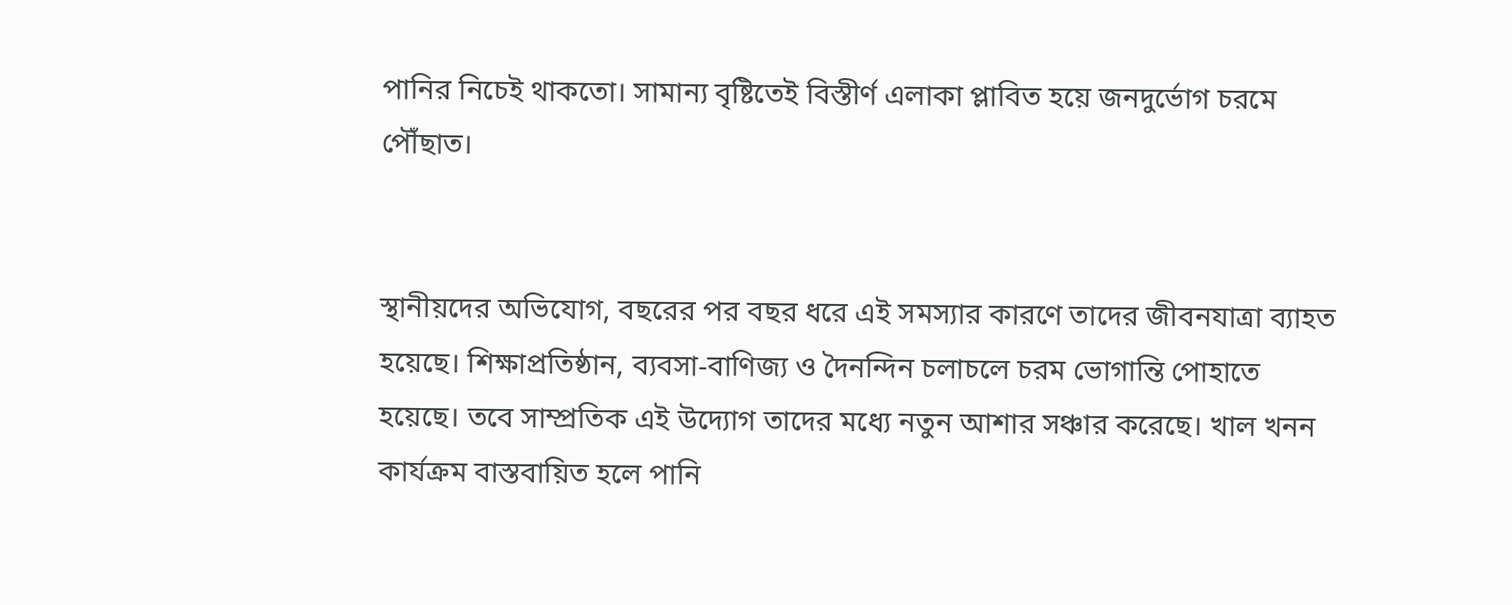পানির নিচেই থাকতো। সামান্য বৃষ্টিতেই বিস্তীর্ণ এলাকা প্লাবিত হয়ে জনদুর্ভোগ চরমে পৌঁছাত।


স্থানীয়দের অভিযোগ, বছরের পর বছর ধরে এই সমস্যার কারণে তাদের জীবনযাত্রা ব্যাহত হয়েছে। শিক্ষাপ্রতিষ্ঠান, ব্যবসা-বাণিজ্য ও দৈনন্দিন চলাচলে চরম ভোগান্তি পোহাতে হয়েছে। তবে সাম্প্রতিক এই উদ্যোগ তাদের মধ্যে নতুন আশার সঞ্চার করেছে। খাল খনন কার্যক্রম বাস্তবায়িত হলে পানি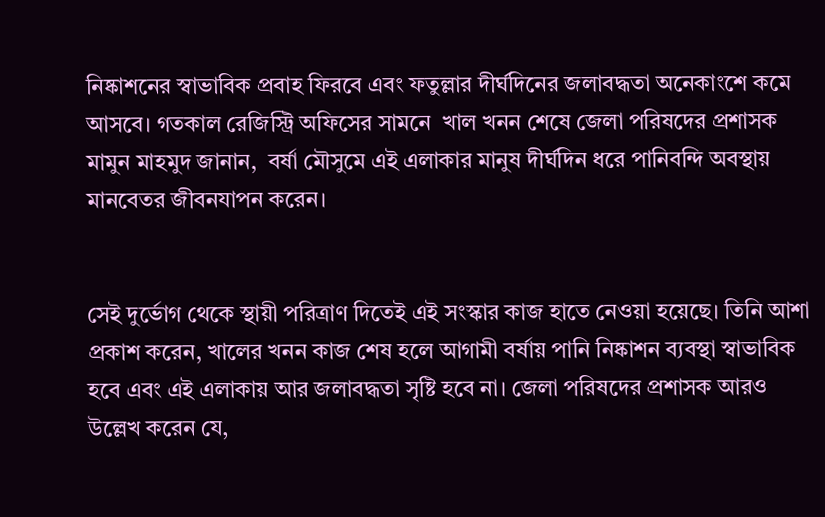নিষ্কাশনের স্বাভাবিক প্রবাহ ফিরবে এবং ফতুল্লার দীর্ঘদিনের জলাবদ্ধতা অনেকাংশে কমে আসবে। গতকাল রেজিস্ট্রি অফিসের সামনে  খাল খনন শেষে জেলা পরিষদের প্রশাসক মামুন মাহমুদ জানান,  বর্ষা মৌসুমে এই এলাকার মানুষ দীর্ঘদিন ধরে পানিবন্দি অবস্থায় মানবেতর জীবনযাপন করেন।


সেই দুর্ভোগ থেকে স্থায়ী পরিত্রাণ দিতেই এই সংস্কার কাজ হাতে নেওয়া হয়েছে। তিনি আশা প্রকাশ করেন, খালের খনন কাজ শেষ হলে আগামী বর্ষায় পানি নিষ্কাশন ব্যবস্থা স্বাভাবিক হবে এবং এই এলাকায় আর জলাবদ্ধতা সৃষ্টি হবে না। জেলা পরিষদের প্রশাসক আরও উল্লেখ করেন যে,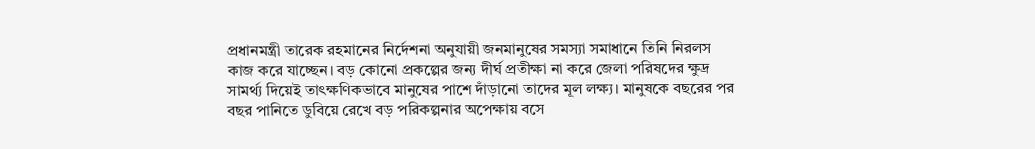প্রধানমন্ত্রী তারেক রহমানের নির্দেশনা অনুযায়ী জনমানুষের সমস্যা সমাধানে তিনি নিরলস কাজ করে যাচ্ছেন। বড় কোনো প্রকল্পের জন্য দীর্ঘ প্রতীক্ষা না করে জেলা পরিষদের ক্ষুদ্র সামর্থ্য দিয়েই তাৎক্ষণিকভাবে মানুষের পাশে দাঁড়ানো তাদের মূল লক্ষ্য। মানুষকে বছরের পর বছর পানিতে ডুবিয়ে রেখে বড় পরিকল্পনার অপেক্ষায় বসে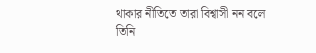থাকার নীতিতে তারা বিশ্বাসী নন বলে তিনি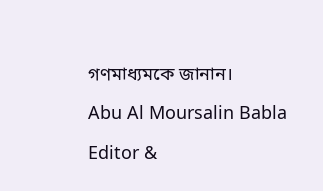গণমাধ্যমকে জানান।

Abu Al Moursalin Babla

Editor &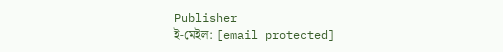Publisher
ই-মেইল: [email protected]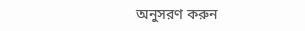অনুসরণ করুন